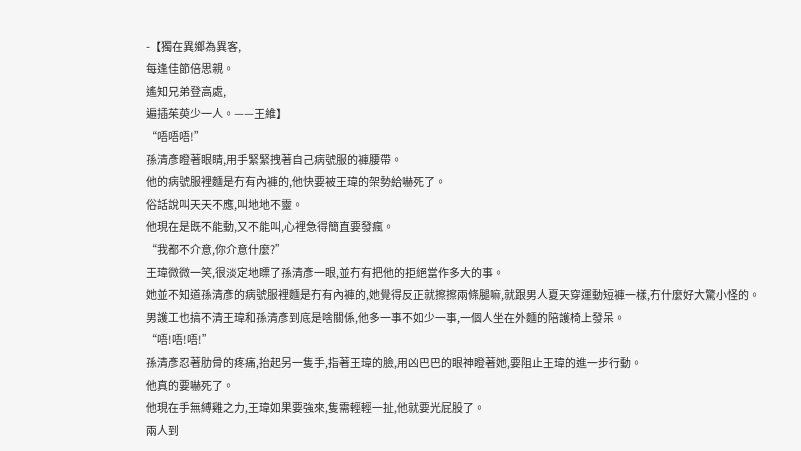-【獨在異鄉為異客,
每逢佳節倍思親。
遙知兄弟登高處,
遍插茱萸少一人。——王維】
“唔唔唔!”
孫清彥瞪著眼睛,用手緊緊拽著自己病號服的褲腰帶。
他的病號服裡麵是冇有內褲的,他快要被王瑋的架勢給嚇死了。
俗話說叫天天不應,叫地地不靈。
他現在是既不能動,又不能叫,心裡急得簡直要發瘋。
“我都不介意,你介意什麼?”
王瑋微微一笑,很淡定地瞟了孫清彥一眼,並冇有把他的拒絕當作多大的事。
她並不知道孫清彥的病號服裡麵是冇有內褲的,她覺得反正就擦擦兩條腿嘛,就跟男人夏天穿運動短褲一樣,冇什麼好大驚小怪的。
男護工也搞不清王瑋和孫清彥到底是啥關係,他多一事不如少一事,一個人坐在外麵的陪護椅上發呆。
“唔!唔!唔!”
孫清彥忍著肋骨的疼痛,抬起另一隻手,指著王瑋的臉,用凶巴巴的眼神瞪著她,要阻止王瑋的進一步行動。
他真的要嚇死了。
他現在手無縛雞之力,王瑋如果要強來,隻需輕輕一扯,他就要光屁股了。
兩人到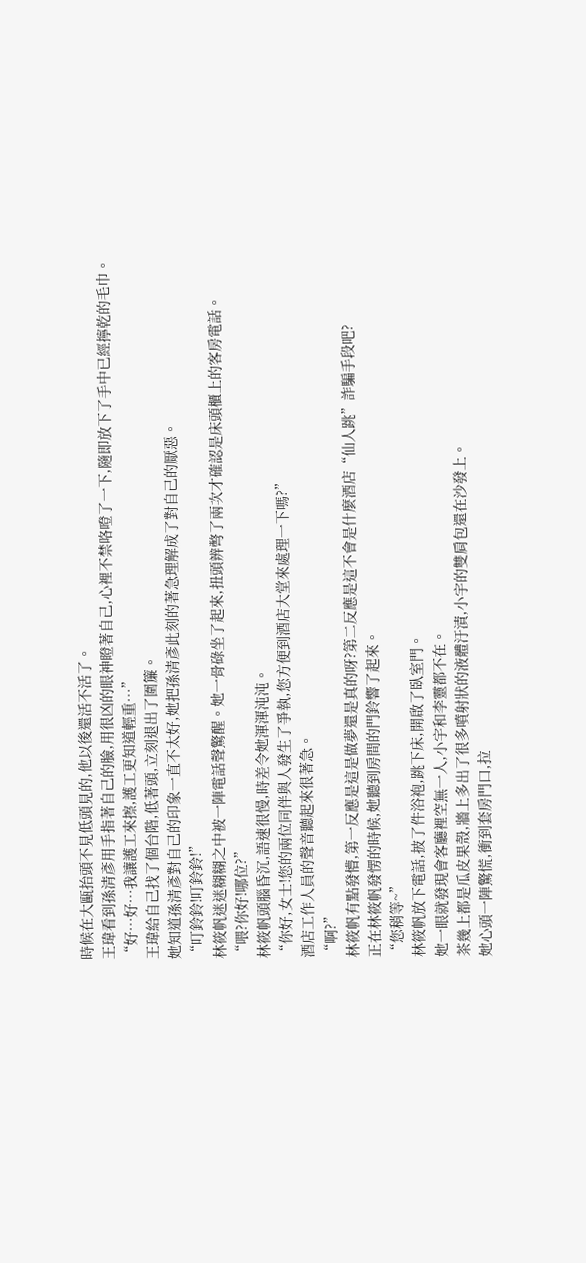時候在大甌抬頭不見低頭見的,他以後還活不活了。
王瑋看到孫清彥用手指著自己的臉,用很凶的眼神瞪著自己,心裡不禁咯噔了一下,隨即放下了手中已經擰乾的毛巾。
“好…好…我讓護工來擦,護工更知道輕重…”
王瑋給自己找了個台階,低著頭,立刻退出了圍簾。
她知道孫清彥對自己的印象一直不太好,她把孫清彥此刻的著急理解成了對自己的厭惡。
“叮鈴鈴!叮鈴鈴!”
林筱帆迷迷糊糊之中被一陣電話聲驚醒。她一骨碌坐了起來,扭頭辨彆了兩次才確認是床頭櫃上的客房電話。
“喂?你好!哪位?”
林筱帆頭腦昏沉,語速很慢,時差令她渾渾沌沌。
“你好,女士!您的兩位同伴與人發生了爭執,您方便到酒店大堂來處理一下嗎?”
酒店工作人員的聲音聽起來很著急。
“啊?”
林筱帆有點發懵,第一反應是這是做夢還是真的呀?第二反應是這不會是什麼酒店“仙人跳”詐騙手段吧?
正在林筱帆發愣的時候,她聽到房間的門鈴響了起來。
“您稍等~”
林筱帆放下電話,披了件浴袍,跳下床,開啟了臥室門。
她一眼就發現會客廳裡空無一人,小宇和李靈都不在。
茶幾上都是瓜皮果殼,牆上多出了很多噴射狀的液體汙漬,小宇的雙肩包還在沙發上。
她心頭一陣驚慌,衝到套房門口,拉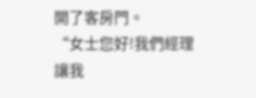開了客房門。
“女士您好!我們經理讓我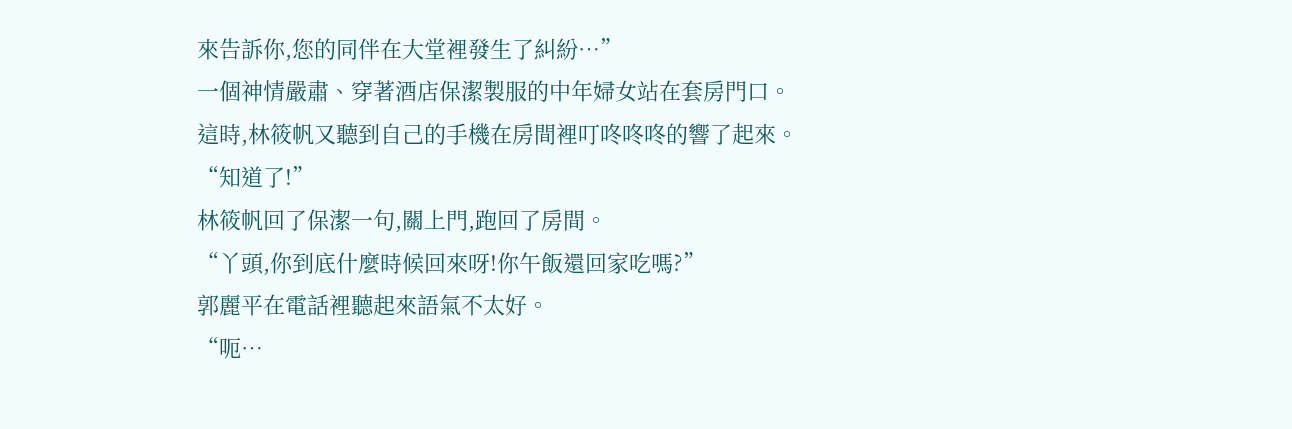來告訴你,您的同伴在大堂裡發生了糾紛…”
一個神情嚴肅、穿著酒店保潔製服的中年婦女站在套房門口。
這時,林筱帆又聽到自己的手機在房間裡叮咚咚咚的響了起來。
“知道了!”
林筱帆回了保潔一句,關上門,跑回了房間。
“丫頭,你到底什麼時候回來呀!你午飯還回家吃嗎?”
郭麗平在電話裡聽起來語氣不太好。
“呃…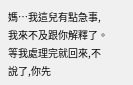媽…我這兒有點急事,我來不及跟你解釋了。等我處理完就回來,不說了,你先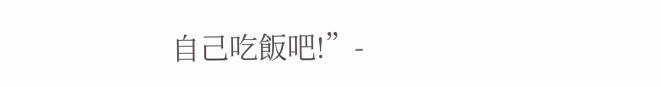自己吃飯吧!”-